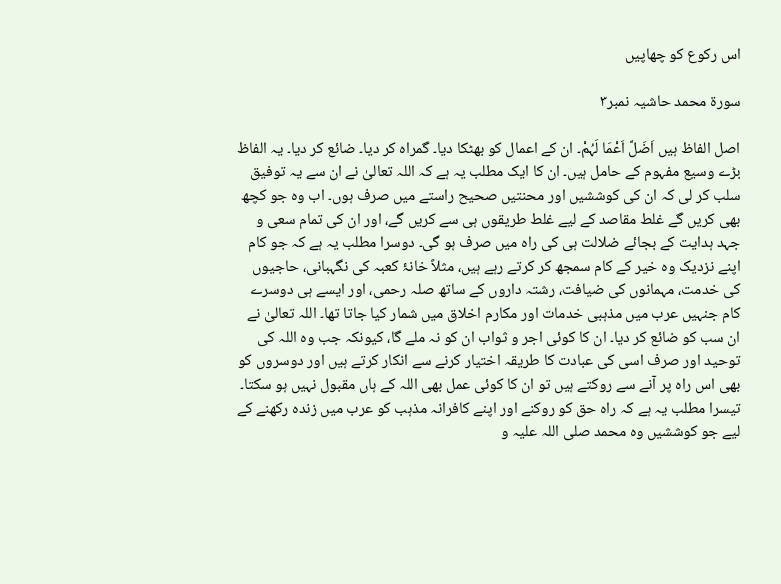اس رکوع کو چھاپیں

سورۃ محمد حاشیہ نمبر۳

اصل الفاظ ہیں اَضَلَّ اَعْمَا لَہُمْ۔ ان کے اعمال کو بھٹکا دیا۔ گمراہ کر دیا۔ ضائع کر دیا۔ یہ الفاظ بڑے وسیع مفہوم کے حامل ہیں۔ ان کا ایک مطلب یہ ہے کہ اللہ تعالیٰ نے ان سے یہ توفیق سلب کر لی کہ ان کی کوششیں اور محنتیں صحیح راستے میں صرف ہوں۔ اب وہ جو کچھ بھی کریں گے غلط مقاصد کے لیے غلط طریقوں ہی سے کریں گے، اور ان کی تمام سعی و جہد ہدایت کے بجائے ضلالت ہی کی راہ میں صرف ہو گی۔ دوسرا مطلب یہ ہے کہ جو کام اپنے نزدیک وہ خیر کے کام سمجھ کر کرتے رہے ہیں، مثلاً خانۂ کعبہ کی نگہبانی، حاجیوں کی خدمت، مہمانوں کی ضیافت، رشتہ داروں کے ساتھ صلہ رحمی، اور ایسے ہی دوسرے کام جنہیں عرب میں مذہبی خدمات اور مکارم اخلاق میں شمار کیا جاتا تھا۔ اللہ تعالیٰ نے ان سب کو ضائع کر دیا۔ ان کا کوئی اجر و ثواب ان کو نہ ملے گا، کیونکہ جب وہ اللہ کی توحید اور صرف اسی کی عبادت کا طریقہ اختیار کرنے سے انکار کرتے ہیں اور دوسروں کو بھی اس راہ پر آنے سے روکتے ہیں تو ان کا کوئی عمل بھی اللہ کے ہاں مقبول نہیں ہو سکتا۔ تیسرا مطلب یہ ہے کہ راہ حق کو روکنے اور اپنے کافرانہ مذہب کو عرب میں زندہ رکھنے کے لیے جو کوششیں وہ محمد صلی اللہ علیہ و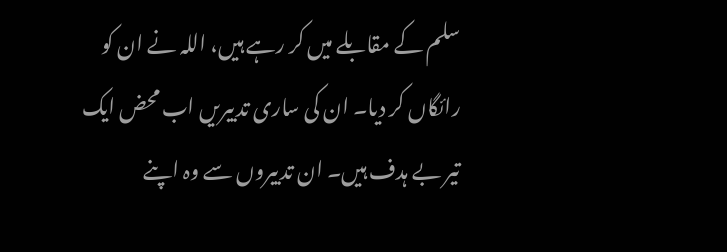سلم کے مقابلے میں کر رہے ہیں، اللہ نے ان کو رائگاں کر دیا۔ ان کی ساری تدبیریں اب محض ایک تیر بے ہدف ہیں۔ ان تدبیروں سے وہ اپنے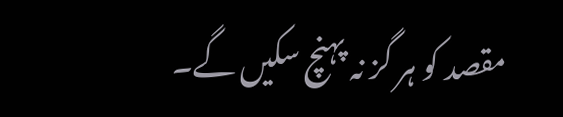مقصد کو ہر گز نہ پہنچ سکیں گے۔